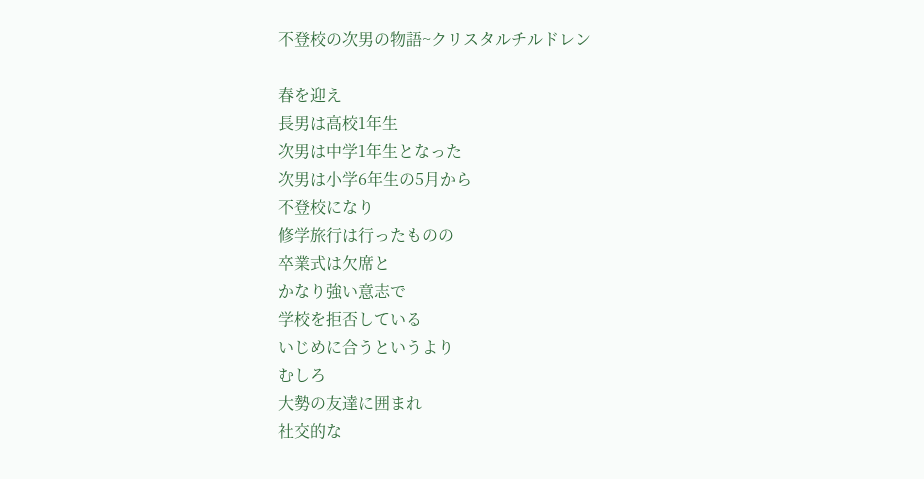不登校の次男の物語~クリスタルチルドレン

春を迎え
長男は高校1年生
次男は中学1年生となった
次男は小学6年生の5月から
不登校になり
修学旅行は行ったものの
卒業式は欠席と
かなり強い意志で
学校を拒否している
いじめに合うというより
むしろ
大勢の友達に囲まれ
社交的な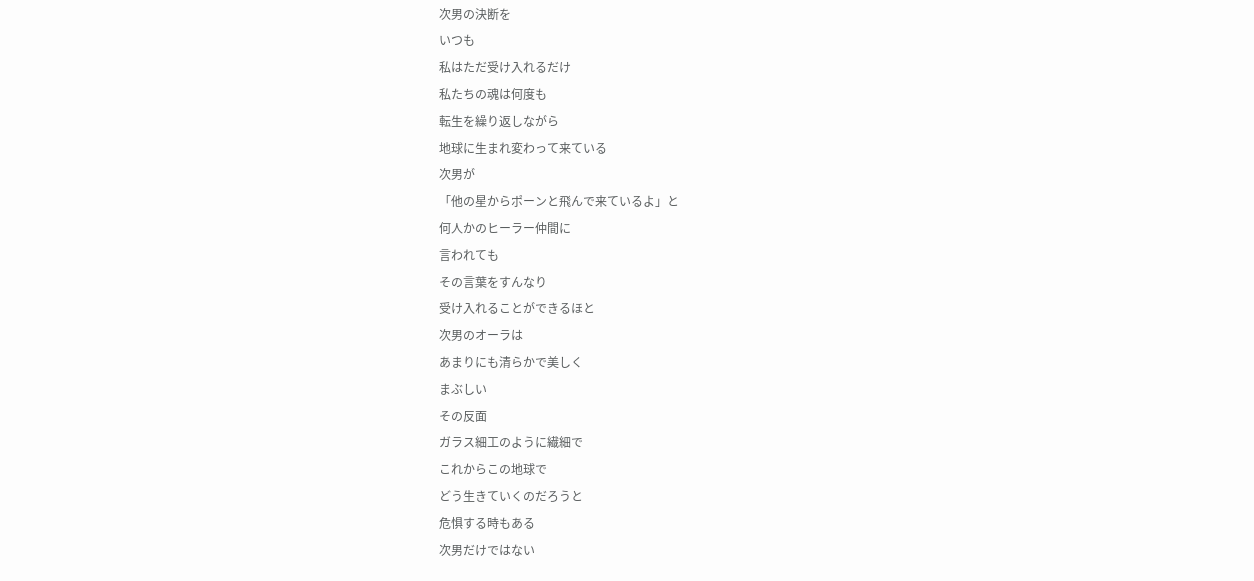次男の決断を
いつも
私はただ受け入れるだけ
私たちの魂は何度も
転生を繰り返しながら
地球に生まれ変わって来ている
次男が
「他の星からポーンと飛んで来ているよ」と
何人かのヒーラー仲間に
言われても
その言葉をすんなり
受け入れることができるほと
次男のオーラは
あまりにも清らかで美しく
まぶしい
その反面
ガラス細工のように繊細で
これからこの地球で
どう生きていくのだろうと
危惧する時もある
次男だけではない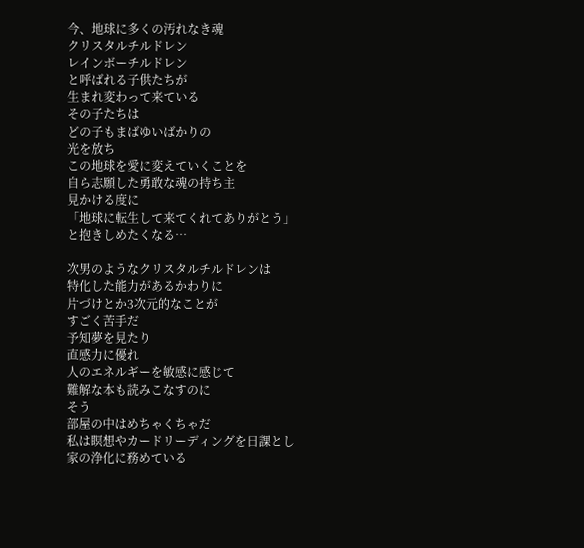今、地球に多くの汚れなき魂
クリスタルチルドレン
レインボーチルドレン
と呼ばれる子供たちが
生まれ変わって来ている
その子たちは
どの子もまばゆいばかりの
光を放ち
この地球を愛に変えていくことを
自ら志願した勇敢な魂の持ち主
見かける度に
「地球に転生して来てくれてありがとう」
と抱きしめたくなる…

次男のようなクリスタルチルドレンは
特化した能力があるかわりに
片づけとか3次元的なことが
すごく苦手だ
予知夢を見たり
直感力に優れ
人のエネルギーを敏感に感じて
難解な本も読みこなすのに
そう
部屋の中はめちゃくちゃだ
私は瞑想やカードリーディングを日課とし
家の浄化に務めている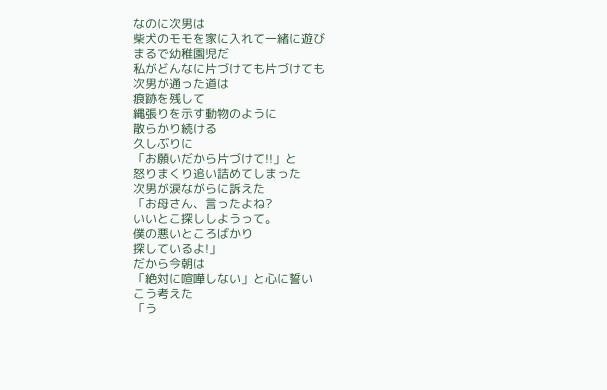なのに次男は
柴犬のモモを家に入れて一緒に遊び
まるで幼稚園児だ
私がどんなに片づけても片づけても
次男が通った道は
痕跡を残して
縄張りを示す動物のように
散らかり続ける
久しぶりに
「お願いだから片づけて!!」と
怒りまくり追い詰めてしまった
次男が涙ながらに訴えた
「お母さん、言ったよね?
いいとこ探ししようって。
僕の悪いところばかり
探しているよ!」
だから今朝は
「絶対に喧嘩しない」と心に誓い
こう考えた
「う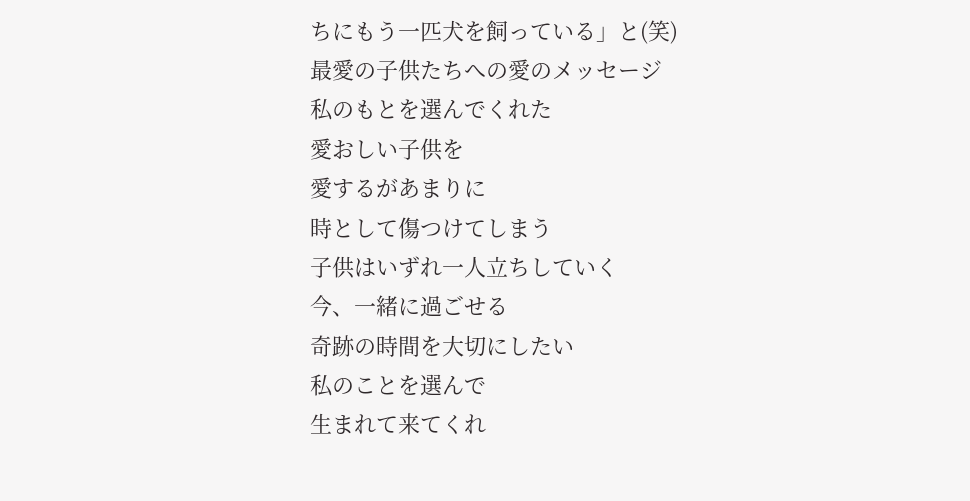ちにもう一匹犬を飼っている」と(笑)
最愛の子供たちへの愛のメッセージ
私のもとを選んでくれた
愛おしい子供を
愛するがあまりに
時として傷つけてしまう
子供はいずれ一人立ちしていく
今、一緒に過ごせる
奇跡の時間を大切にしたい
私のことを選んで
生まれて来てくれ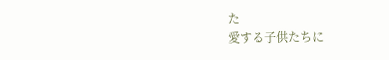た
愛する子供たちに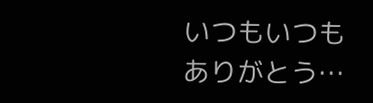いつもいつも
ありがとう…